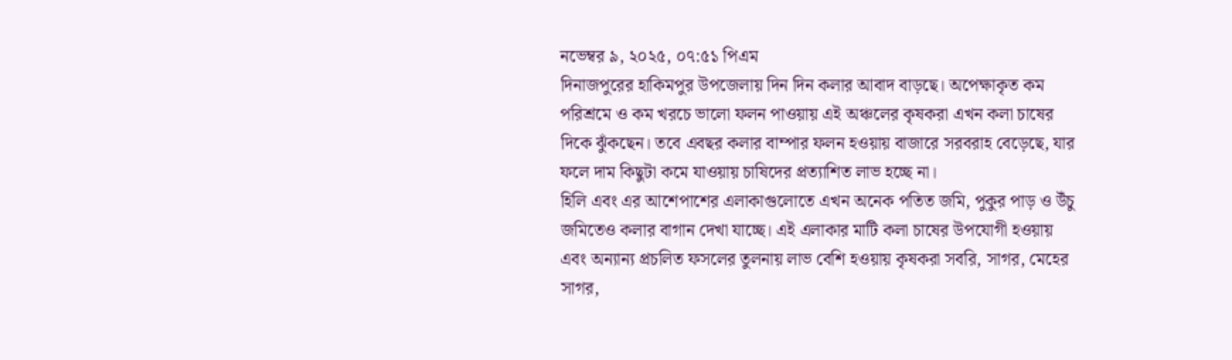নভেম্বর ৯, ২০২৫, ০৭:৫১ পিএম
দিনাজপুরের হাকিমপুর উপজেলায় দিন দিন কলার আবাদ বাড়ছে। অপেক্ষাকৃত কম পরিশ্রমে ও কম খরচে ভালো ফলন পাওয়ায় এই অঞ্চলের কৃষকরা এখন কলা চাষের দিকে ঝুঁকছেন। তবে এবছর কলার বাম্পার ফলন হওয়ায় বাজারে সরবরাহ বেড়েছে, যার ফলে দাম কিছুটা কমে যাওয়ায় চাষিদের প্রত্যাশিত লাভ হচ্ছে না।
হিলি এবং এর আশেপাশের এলাকাগুলোতে এখন অনেক পতিত জমি, পুকুর পাড় ও উঁচু জমিতেও কলার বাগান দেখা যাচ্ছে। এই এলাকার মাটি কলা চাষের উপযোগী হওয়ায় এবং অন্যান্য প্রচলিত ফসলের তুলনায় লাভ বেশি হওয়ায় কৃষকরা সবরি, সাগর, মেহের সাগর,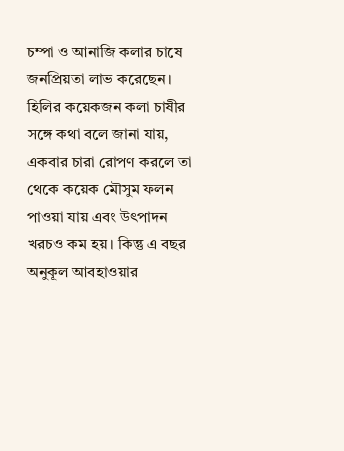চম্পা ও আনাজি কলার চাষে জনপ্রিয়তা লাভ করেছেন।
হিলির কয়েকজন কলা চাষীর সঙ্গে কথা বলে জানা যায়, একবার চারা রোপণ করলে তা থেকে কয়েক মৌসুম ফলন পাওয়া যায় এবং উৎপাদন খরচও কম হয়। কিন্তু এ বছর অনুকূল আবহাওয়ার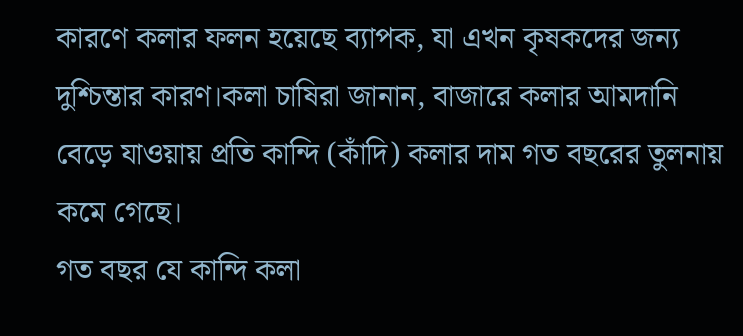কারণে কলার ফলন হয়েছে ব্যাপক, যা এখন কৃষকদের জন্য দুশ্চিন্তার কারণ।কলা চাষিরা জানান, বাজারে কলার আমদানি বেড়ে যাওয়ায় প্রতি কান্দি (কাঁদি) কলার দাম গত বছরের তুলনায় কমে গেছে।
গত বছর যে কান্দি কলা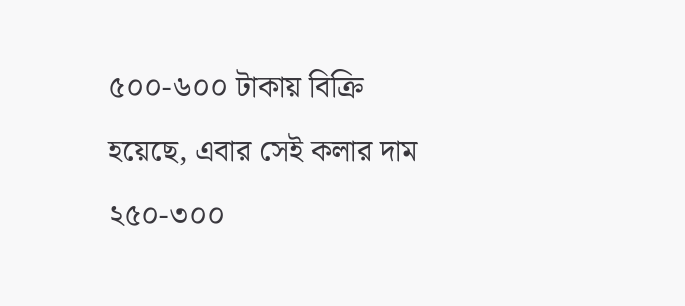৫০০-৬০০ টাকায় বিক্রি হয়েছে, এবার সেই কলার দাম ২৫০-৩০০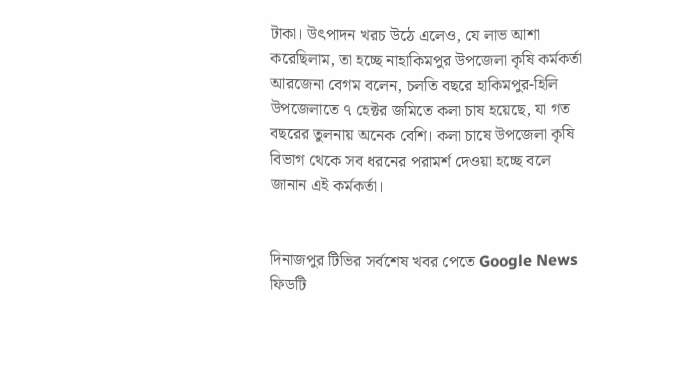টাকা। উৎপাদন খরচ উঠে এলেও, যে লাভ আশা করেছিলাম, তা হচ্ছে নাহাকিমপুর উপজেলা কৃষি কর্মকর্তা আরজেনা বেগম বলেন, চলতি বছরে হাকিমপুর-হিলি উপজেলাতে ৭ হেক্টর জমিতে কলা চাষ হয়েছে, যা গত বছরের তুলনায় অনেক বেশি। কলা চাষে উপজেলা কৃষি বিভাগ থেকে সব ধরনের পরামর্শ দেওয়া হচ্ছে বলে জানান এই কর্মকর্তা।


দিনাজপুর টিভির সর্বশেষ খবর পেতে Google News ফিডটি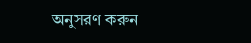অনুসরণ করুন